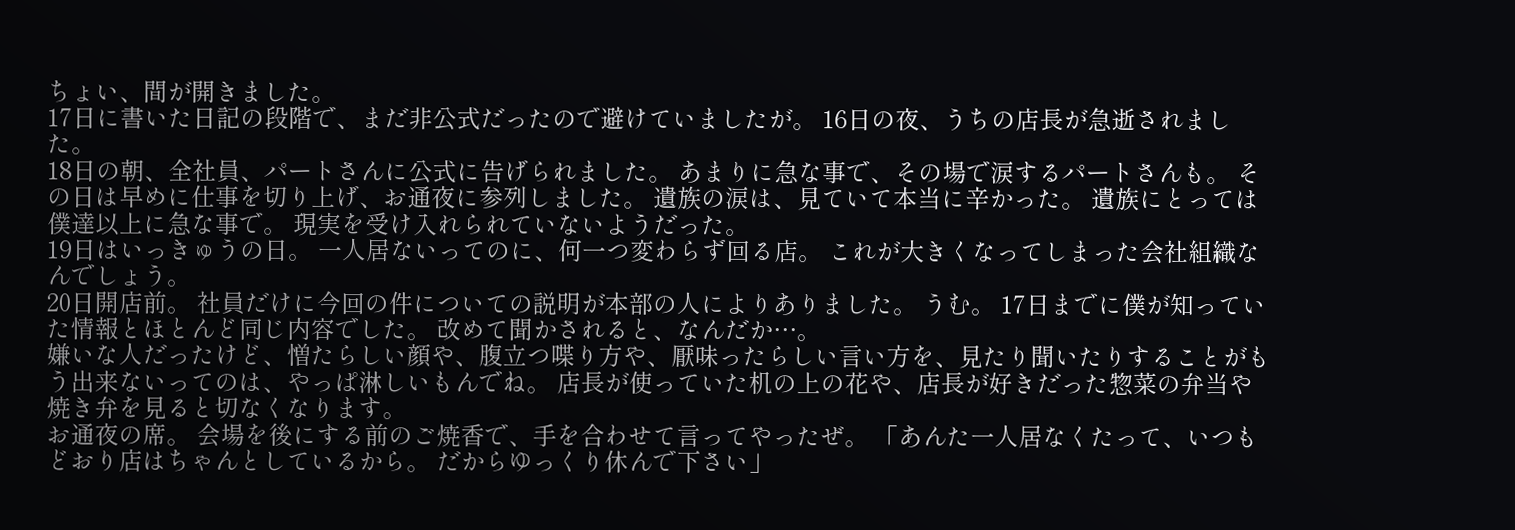ちょい、間が開きました。
17日に書いた日記の段階で、まだ非公式だったので避けていましたが。 16日の夜、うちの店長が急逝されました。
18日の朝、全社員、パートさんに公式に告げられました。 あまりに急な事で、その場で涙するパートさんも。 その日は早めに仕事を切り上げ、お通夜に参列しました。 遺族の涙は、見ていて本当に辛かった。 遺族にとっては僕達以上に急な事で。 現実を受け入れられていないようだった。
19日はいっきゅうの日。 一人居ないってのに、何一つ変わらず回る店。 これが大きくなってしまった会社組織なんでしょう。
20日開店前。 社員だけに今回の件についての説明が本部の人によりありました。 うむ。 17日までに僕が知っていた情報とほとんど同じ内容でした。 改めて聞かされると、なんだか…。
嫌いな人だったけど、憎たらしい顔や、腹立つ喋り方や、厭味ったらしい言い方を、見たり聞いたりすることがもう出来ないってのは、やっぱ淋しいもんでね。 店長が使っていた机の上の花や、店長が好きだった惣菜の弁当や焼き弁を見ると切なくなります。
お通夜の席。 会場を後にする前のご焼香で、手を合わせて言ってやったぜ。 「あんた一人居なくたって、いつもどおり店はちゃんとしているから。 だからゆっくり休んで下さい」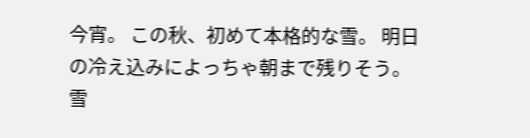今宵。 この秋、初めて本格的な雪。 明日の冷え込みによっちゃ朝まで残りそう。 雪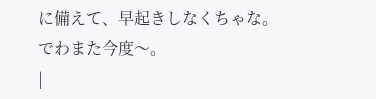に備えて、早起きしなくちゃな。
でわまた今度〜。
|